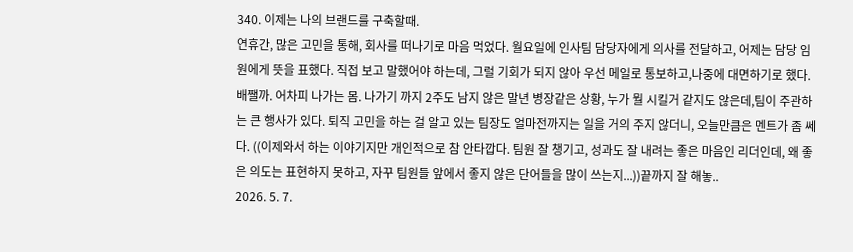340. 이제는 나의 브랜드를 구축할때.
연휴간, 많은 고민을 통해, 회사를 떠나기로 마음 먹었다. 월요일에 인사팀 담당자에게 의사를 전달하고, 어제는 담당 임원에게 뜻을 표했다. 직접 보고 말했어야 하는데, 그럴 기회가 되지 않아 우선 메일로 통보하고,나중에 대면하기로 했다. 배쨀까. 어차피 나가는 몸. 나가기 까지 2주도 남지 않은 말년 병장같은 상황, 누가 뭘 시킬거 같지도 않은데,팀이 주관하는 큰 행사가 있다. 퇴직 고민을 하는 걸 알고 있는 팀장도 얼마전까지는 일을 거의 주지 않더니, 오늘만큼은 멘트가 좀 쎄다. ((이제와서 하는 이야기지만 개인적으로 참 안타깝다. 팀원 잘 챙기고, 성과도 잘 내려는 좋은 마음인 리더인데, 왜 좋은 의도는 표현하지 못하고, 자꾸 팀원들 앞에서 좋지 않은 단어들을 많이 쓰는지...))끝까지 잘 해놓..
2026. 5. 7.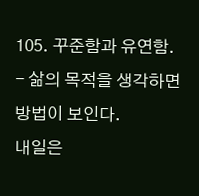105. 꾸준함과 유연함. - 삶의 목적을 생각하면 방법이 보인다.
내일은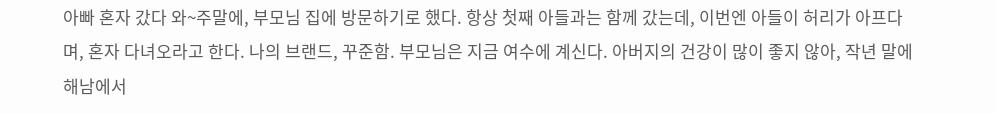아빠 혼자 갔다 와~주말에, 부모님 집에 방문하기로 했다. 항상 첫째 아들과는 함께 갔는데, 이번엔 아들이 허리가 아프다며, 혼자 다녀오라고 한다. 나의 브랜드, 꾸준함. 부모님은 지금 여수에 계신다. 아버지의 건강이 많이 좋지 않아, 작년 말에 해남에서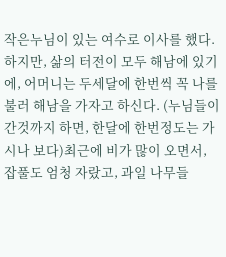작은누님이 있는 여수로 이사를 했다. 하지만, 삶의 터전이 모두 해남에 있기에, 어머니는 두세달에 한번씩 꼭 나를 불러 해남을 가자고 하신다. (누님들이 간것까지 하면, 한달에 한번정도는 가시나 보다)최근에 비가 많이 오면서, 잡풀도 엄청 자랐고, 과일 나무들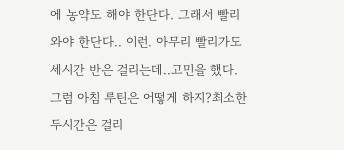에 농약도 해야 한단다. 그래서 빨리 와야 한단다.. 이런. 아무리 빨리가도 세시간 반은 걸리는데..고민을 했다. 그럼 아침 루틴은 어떻게 하지?최소한 두시간은 걸리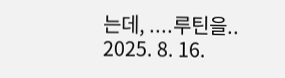는데, ....루틴을..
2025. 8. 16.